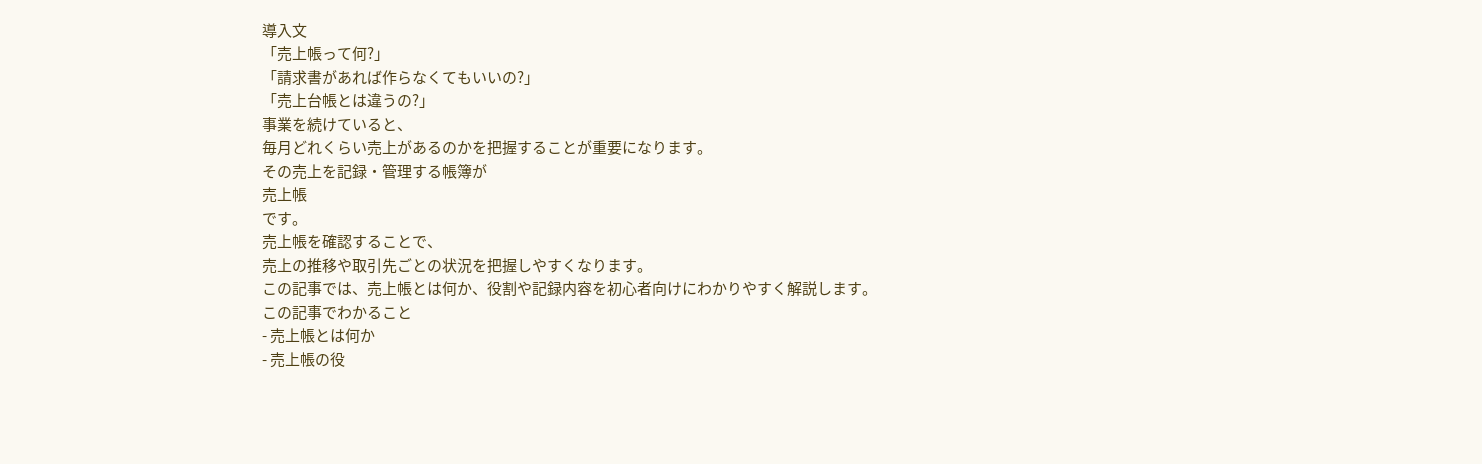導入文
「売上帳って何?」
「請求書があれば作らなくてもいいの?」
「売上台帳とは違うの?」
事業を続けていると、
毎月どれくらい売上があるのかを把握することが重要になります。
その売上を記録・管理する帳簿が
売上帳
です。
売上帳を確認することで、
売上の推移や取引先ごとの状況を把握しやすくなります。
この記事では、売上帳とは何か、役割や記録内容を初心者向けにわかりやすく解説します。
この記事でわかること
- 売上帳とは何か
- 売上帳の役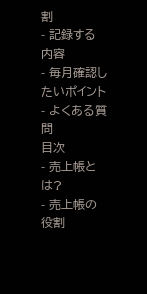割
- 記録する内容
- 毎月確認したいポイント
- よくある質問
目次
- 売上帳とは?
- 売上帳の役割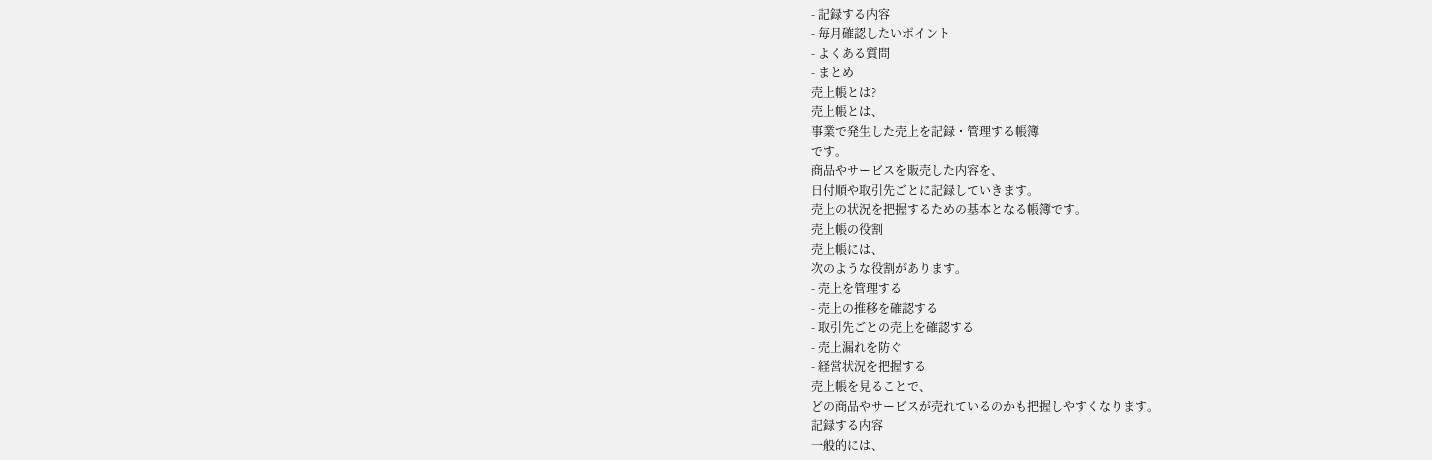- 記録する内容
- 毎月確認したいポイント
- よくある質問
- まとめ
売上帳とは?
売上帳とは、
事業で発生した売上を記録・管理する帳簿
です。
商品やサービスを販売した内容を、
日付順や取引先ごとに記録していきます。
売上の状況を把握するための基本となる帳簿です。
売上帳の役割
売上帳には、
次のような役割があります。
- 売上を管理する
- 売上の推移を確認する
- 取引先ごとの売上を確認する
- 売上漏れを防ぐ
- 経営状況を把握する
売上帳を見ることで、
どの商品やサービスが売れているのかも把握しやすくなります。
記録する内容
一般的には、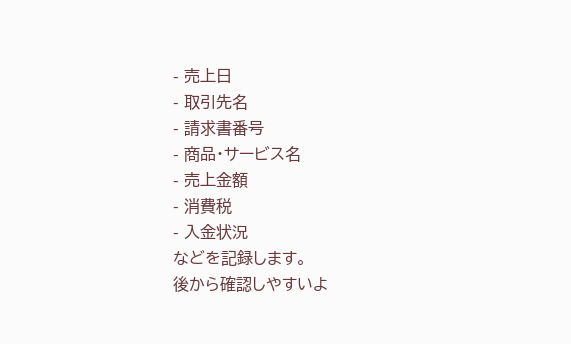- 売上日
- 取引先名
- 請求書番号
- 商品・サービス名
- 売上金額
- 消費税
- 入金状況
などを記録します。
後から確認しやすいよ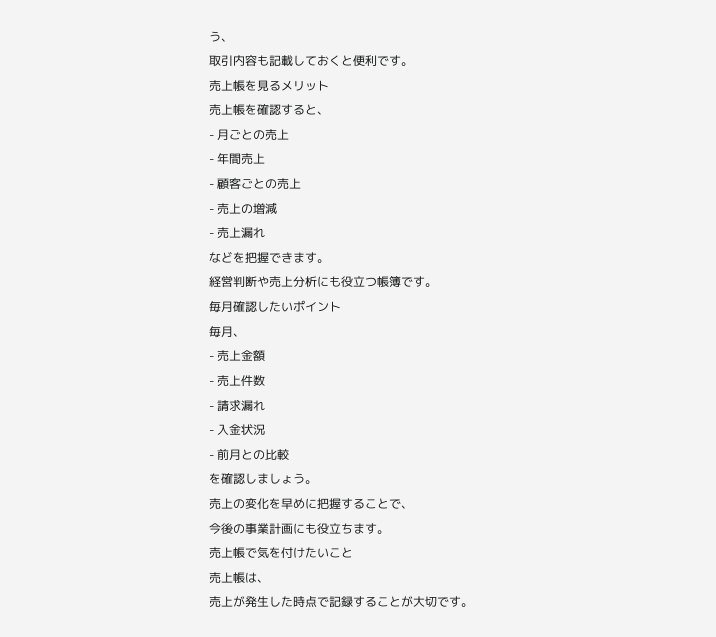う、
取引内容も記載しておくと便利です。
売上帳を見るメリット
売上帳を確認すると、
- 月ごとの売上
- 年間売上
- 顧客ごとの売上
- 売上の増減
- 売上漏れ
などを把握できます。
経営判断や売上分析にも役立つ帳簿です。
毎月確認したいポイント
毎月、
- 売上金額
- 売上件数
- 請求漏れ
- 入金状況
- 前月との比較
を確認しましょう。
売上の変化を早めに把握することで、
今後の事業計画にも役立ちます。
売上帳で気を付けたいこと
売上帳は、
売上が発生した時点で記録することが大切です。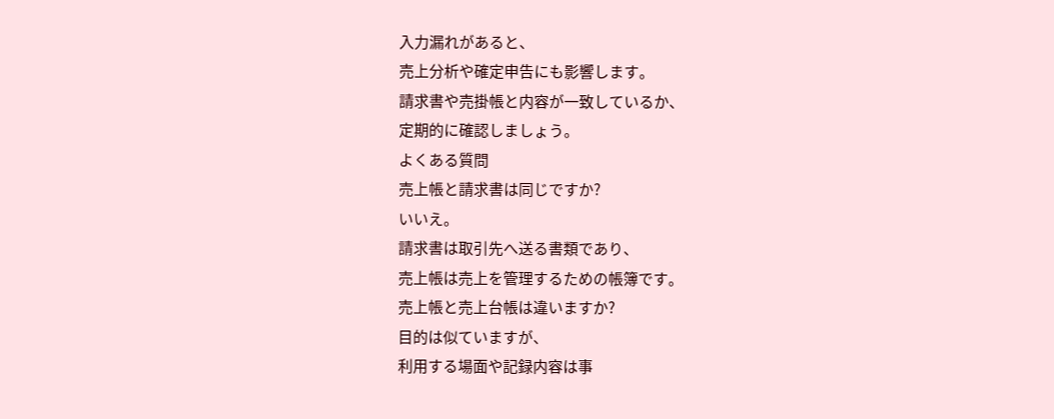入力漏れがあると、
売上分析や確定申告にも影響します。
請求書や売掛帳と内容が一致しているか、
定期的に確認しましょう。
よくある質問
売上帳と請求書は同じですか?
いいえ。
請求書は取引先へ送る書類であり、
売上帳は売上を管理するための帳簿です。
売上帳と売上台帳は違いますか?
目的は似ていますが、
利用する場面や記録内容は事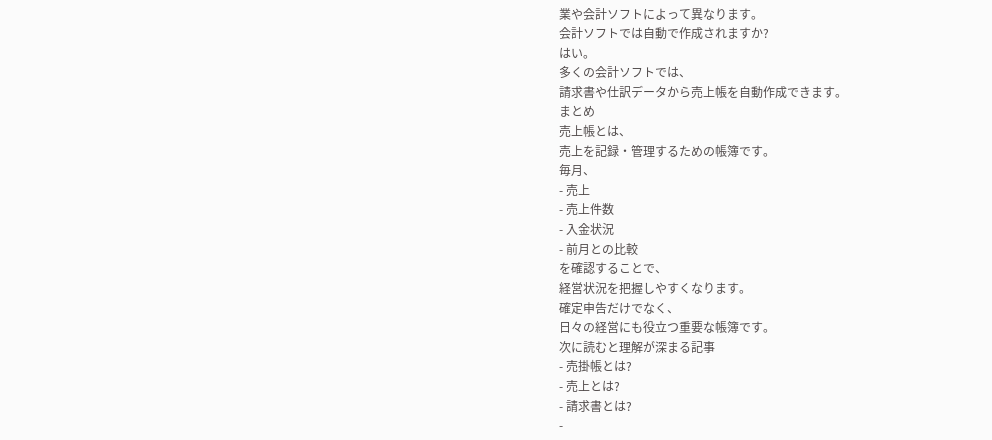業や会計ソフトによって異なります。
会計ソフトでは自動で作成されますか?
はい。
多くの会計ソフトでは、
請求書や仕訳データから売上帳を自動作成できます。
まとめ
売上帳とは、
売上を記録・管理するための帳簿です。
毎月、
- 売上
- 売上件数
- 入金状況
- 前月との比較
を確認することで、
経営状況を把握しやすくなります。
確定申告だけでなく、
日々の経営にも役立つ重要な帳簿です。
次に読むと理解が深まる記事
- 売掛帳とは?
- 売上とは?
- 請求書とは?
-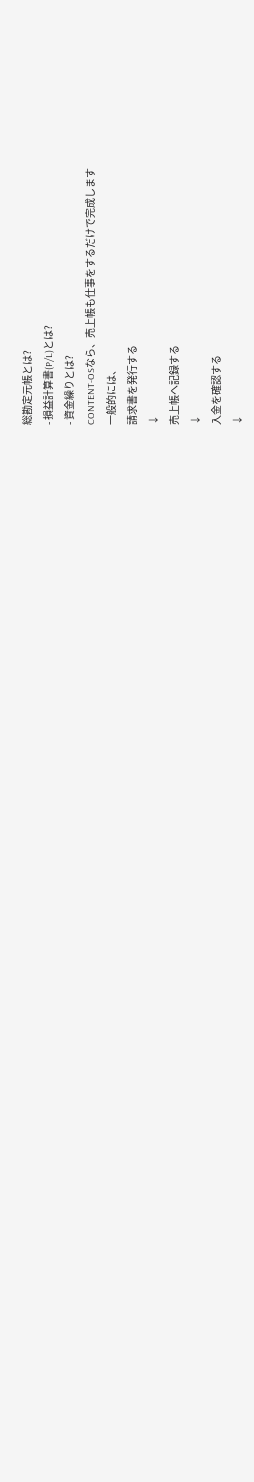総勘定元帳とは?
- 損益計算書(P/L)とは?
- 資金繰りとは?
CONTENT-OSなら、売上帳も仕事をするだけで完成します
一般的には、
請求書を発行する
↓
売上帳へ記録する
↓
入金を確認する
↓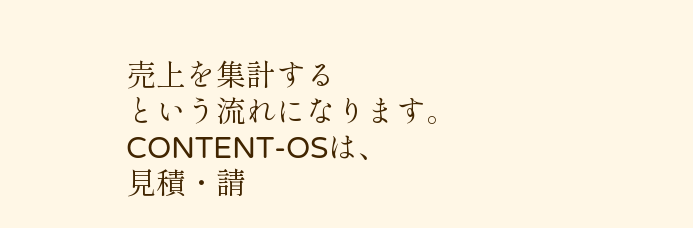売上を集計する
という流れになります。
CONTENT-OSは、
見積・請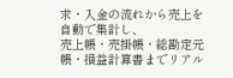求・入金の流れから売上を自動で集計し、
売上帳・売掛帳・総勘定元帳・損益計算書までリアル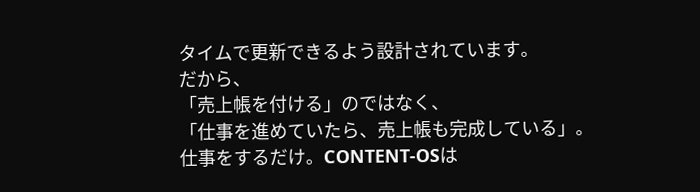タイムで更新できるよう設計されています。
だから、
「売上帳を付ける」のではなく、
「仕事を進めていたら、売上帳も完成している」。
仕事をするだけ。CONTENT-OSは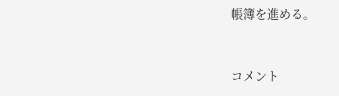帳簿を進める。


コメント